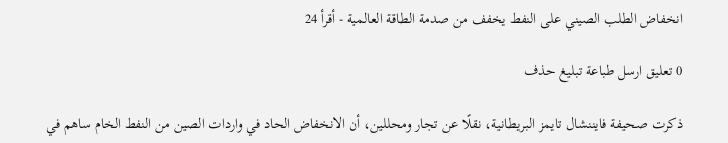انخفاض الطلب الصيني على النفط يخفف من صدمة الطاقة العالمية - أقرأ 24

0 تعليق ارسل طباعة تبليغ حذف

ذكرت صحيفة فايننشال تايمز البريطانية، نقلًا عن تجار ومحللين، أن الانخفاض الحاد في واردات الصين من النفط الخام ساهم في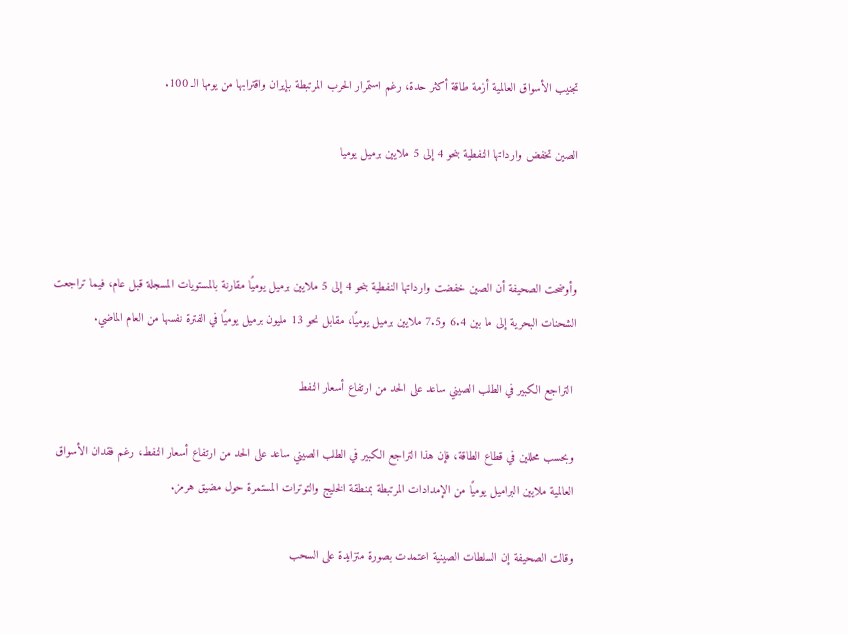تجنيب الأسواق العالمية أزمة طاقة أكثر حدة، رغم استمرار الحرب المرتبطة بإيران واقترابها من يومها الـ 100.

الصين تخفض وارداتها النفطية بنحو 4 إلى 5 ملايين برميل يوميا



وأوضحت الصحيفة أن الصين خفضت وارداتها النفطية بنحو 4 إلى 5 ملايين برميل يوميًا مقارنة بالمستويات المسجلة قبل عام، فيما تراجعت الشحنات البحرية إلى ما بين 6.4 و7.5 ملايين برميل يوميًا، مقابل نحو 13 مليون برميل يوميًا في الفترة نفسها من العام الماضي.

 التراجع الكبير في الطلب الصيني ساعد على الحد من ارتفاع أسعار النفط

وبحسب محللين في قطاع الطاقة، فإن هذا التراجع الكبير في الطلب الصيني ساعد على الحد من ارتفاع أسعار النفط، رغم فقدان الأسواق العالمية ملايين البراميل يوميًا من الإمدادات المرتبطة بمنطقة الخليج والتوترات المستمرة حول مضيق هرمز.

وقالت الصحيفة إن السلطات الصينية اعتمدت بصورة متزايدة على السحب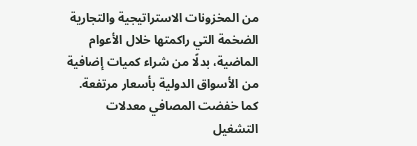من المخزونات الاستراتيجية والتجارية الضخمة التي راكمتها خلال الأعوام الماضية، بدلًا من شراء كميات إضافية من الأسواق الدولية بأسعار مرتفعة. كما خفضت المصافي معدلات التشغيل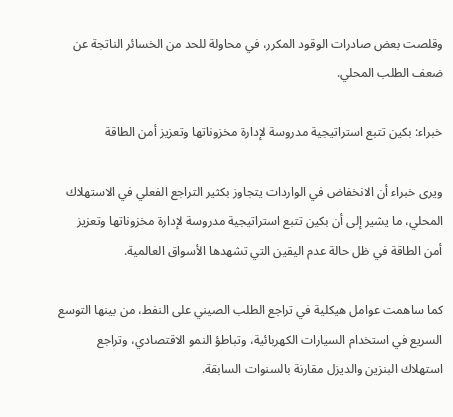وقلصت بعض صادرات الوقود المكرر، في محاولة للحد من الخسائر الناتجة عن ضعف الطلب المحلي.

خبراء: بكين تتبع استراتيجية مدروسة لإدارة مخزوناتها وتعزيز أمن الطاقة

ويرى خبراء أن الانخفاض في الواردات يتجاوز بكثير التراجع الفعلي في الاستهلاك المحلي، ما يشير إلى أن بكين تتبع استراتيجية مدروسة لإدارة مخزوناتها وتعزيز أمن الطاقة في ظل حالة عدم اليقين التي تشهدها الأسواق العالمية.

كما ساهمت عوامل هيكلية في تراجع الطلب الصيني على النفط، من بينها التوسع السريع في استخدام السيارات الكهربائية، وتباطؤ النمو الاقتصادي، وتراجع استهلاك البنزين والديزل مقارنة بالسنوات السابقة.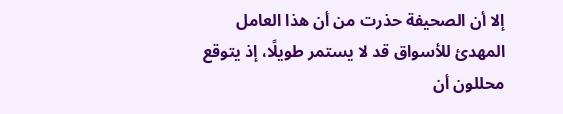إلا أن الصحيفة حذرت من أن هذا العامل المهدئ للأسواق قد لا يستمر طويلًا، إذ يتوقع محللون أن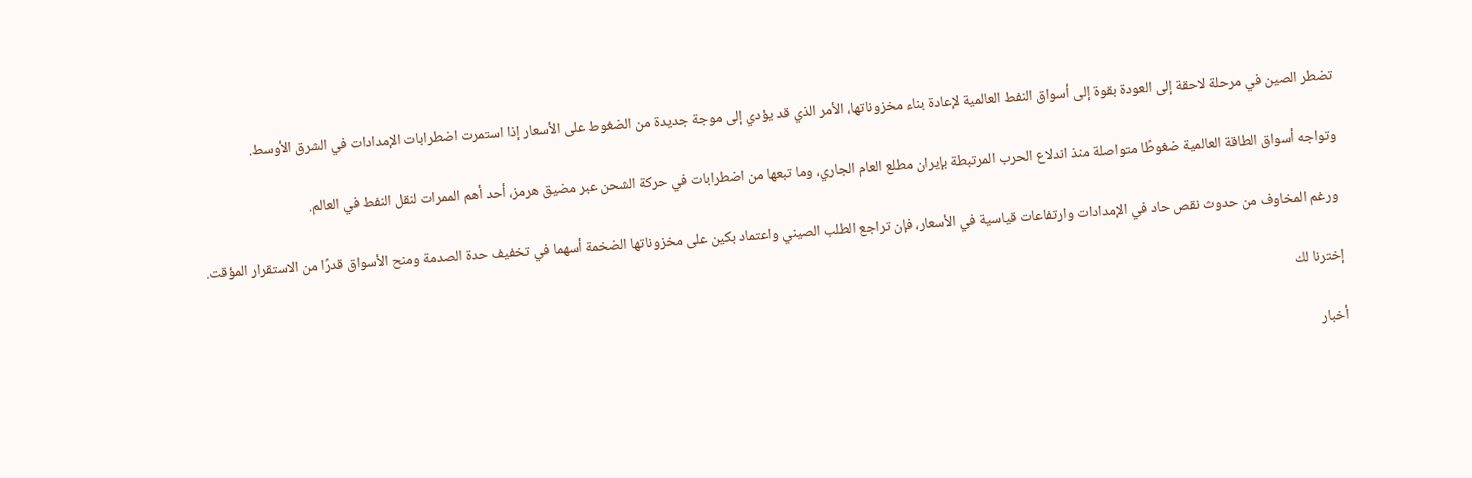تضطر الصين في مرحلة لاحقة إلى العودة بقوة إلى أسواق النفط العالمية لإعادة بناء مخزوناتها، الأمر الذي قد يؤدي إلى موجة جديدة من الضغوط على الأسعار إذا استمرت اضطرابات الإمدادات في الشرق الأوسط.

وتواجه أسواق الطاقة العالمية ضغوطًا متواصلة منذ اندلاع الحرب المرتبطة بإيران مطلع العام الجاري، وما تبعها من اضطرابات في حركة الشحن عبر مضيق هرمز، أحد أهم الممرات لنقل النفط في العالم.

 ورغم المخاوف من حدوث نقص حاد في الإمدادات وارتفاعات قياسية في الأسعار، فإن تراجع الطلب الصيني واعتماد بكين على مخزوناتها الضخمة أسهما في تخفيف حدة الصدمة ومنح الأسواق قدرًا من الاستقرار المؤقت.

إخترنا لك

أخبار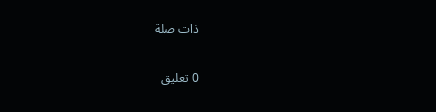ذات صلة

0 تعليق